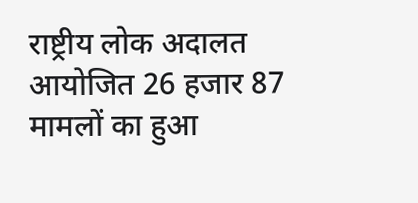राष्ट्रीय लोक अदालत आयोजित 26 हजार 87 मामलों का हुआ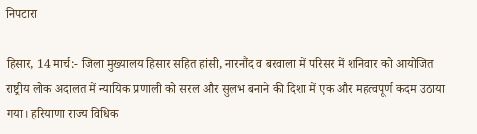निपटारा

हिसार, 14 मार्च:- जिला मुख्यालय हिसार सहित हांसी, नारनौंद व बरवाला में परिसर में शनिवार को आयोजित राष्ट्रीय लोक अदालत में न्यायिक प्रणाली को सरल और सुलभ बनाने की दिशा में एक और महत्वपूर्ण कदम उठाया गया। हरियाणा राज्य विधिक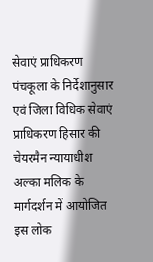सेवाएं प्राधिकरण पंचकूला के निर्देशानुसार एवं जिला विधिक सेवाएं प्राधिकरण हिसार की चेयरमैन न्यायाधीश अल्का मलिक के मार्गदर्शन में आयोजित इस लोक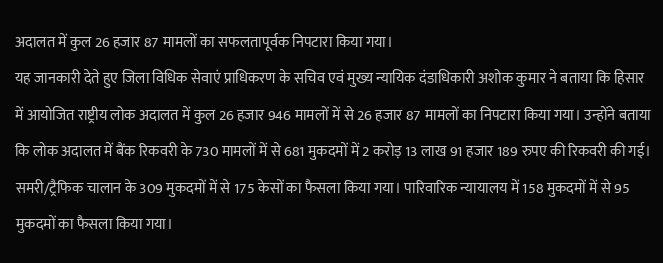अदालत में कुल 26 हजार 87 मामलों का सफलतापूर्वक निपटारा किया गया।
यह जानकारी देते हुए जिला विधिक सेवाएं प्राधिकरण के सचिव एवं मुख्य न्यायिक दंडाधिकारी अशोक कुमार ने बताया कि हिसार में आयोजित राष्ट्रीय लोक अदालत में कुल 26 हजार 946 मामलों में से 26 हजार 87 मामलों का निपटारा किया गया। उन्होंने बताया कि लोक अदालत में बैंक रिकवरी के 730 मामलों में से 681 मुकदमों में 2 करोड़ 13 लाख 91 हजार 189 रुपए की रिकवरी की गई। समरी/ट्रैफिक चालान के 309 मुकदमों में से 175 केसों का फैसला किया गया। पारिवारिक न्यायालय में 158 मुकदमों में से 95 मुकदमों का फैसला किया गया।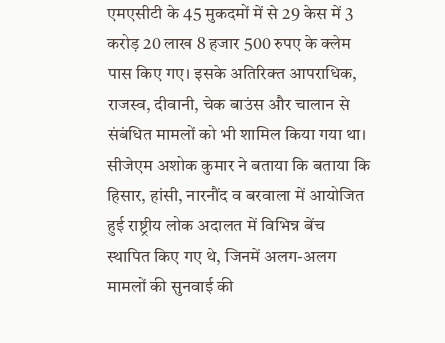एमएसीटी के 45 मुकदमों में से 29 केस में 3 करोड़ 20 लाख 8 हजार 500 रुपए के क्लेम पास किए गए। इसके अतिरिक्त आपराधिक, राजस्व, दीवानी, चेक बाउंस और चालान से संबंधित मामलों को भी शामिल किया गया था। सीजेएम अशोक कुमार ने बताया कि बताया कि हिसार, हांसी, नारनौंद व बरवाला में आयोजित हुई राष्ट्रीय लोक अदालत में विभिन्न बेंच स्थापित किए गए थे, जिनमें अलग-अलग मामलों की सुनवाई की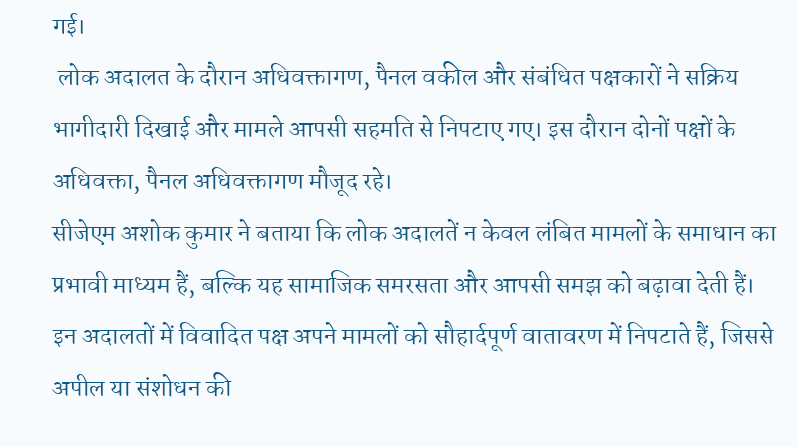गई।
 लोक अदालत के दौरान अधिवक्तागण, पैनल वकील और संबंधित पक्षकारों ने सक्रिय भागीदारी दिखाई और मामले आपसी सहमति से निपटाए गए। इस दौरान दोनों पक्षों के अधिवक्ता, पैनल अधिवक्तागण मौजूद रहे।
सीजेएम अशोक कुमार ने बताया कि लोक अदालतें न केवल लंबित मामलों के समाधान का प्रभावी माध्यम हैं, बल्कि यह सामाजिक समरसता और आपसी समझ को बढ़ावा देती हैं। इन अदालतों में विवादित पक्ष अपने मामलों को सौहार्दपूर्ण वातावरण में निपटाते हैं, जिससे अपील या संशोधन की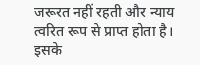जरूरत नहीं रहती और न्याय त्वरित रूप से प्राप्त होता है। इसके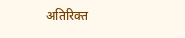अतिरिक्त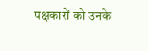पक्षकारों को उनके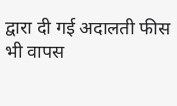द्वारा दी गई अदालती फीस भी वापस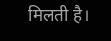मिलती है।